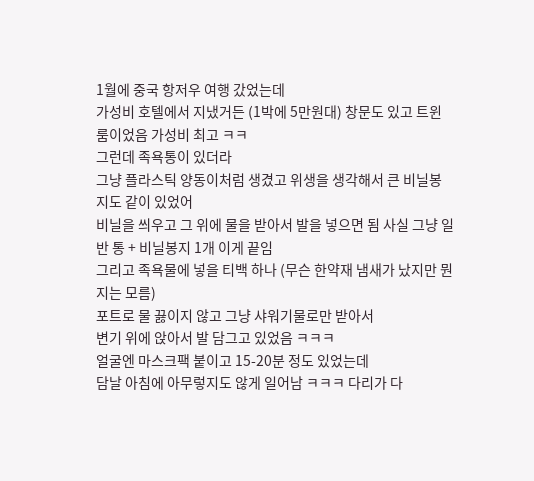1월에 중국 항저우 여행 갔었는데
가성비 호텔에서 지냈거든 (1박에 5만원대) 창문도 있고 트윈룸이었음 가성비 최고 ㅋㅋ
그런데 족욕통이 있더라
그냥 플라스틱 양동이처럼 생겼고 위생을 생각해서 큰 비닐봉지도 같이 있었어
비닐을 씌우고 그 위에 물을 받아서 발을 넣으면 됨 사실 그냥 일반 통 + 비닐봉지 1개 이게 끝임
그리고 족욕물에 넣을 티백 하나 (무슨 한약재 냄새가 났지만 뭔지는 모름)
포트로 물 끓이지 않고 그냥 샤워기물로만 받아서
변기 위에 앉아서 발 담그고 있었음 ㅋㅋㅋ
얼굴엔 마스크팩 붙이고 15-20분 정도 있었는데
담날 아침에 아무렇지도 않게 일어남 ㅋㅋㅋ 다리가 다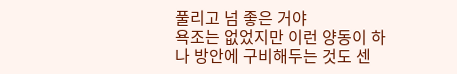풀리고 넘 좋은 거야
욕조는 없었지만 이런 양동이 하나 방안에 구비해두는 것도 센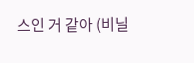스인 거 같아 (비닐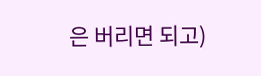은 버리면 되고)